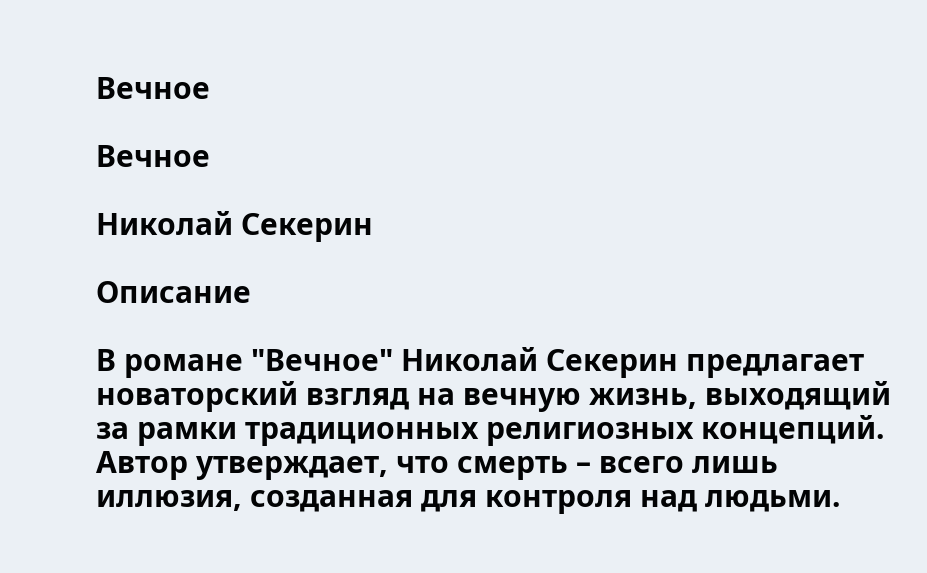Вечное

Вечное

Николай Секерин

Описание

В романе "Вечное" Николай Секерин предлагает новаторский взгляд на вечную жизнь, выходящий за рамки традиционных религиозных концепций. Автор утверждает, что смерть – всего лишь иллюзия, созданная для контроля над людьми.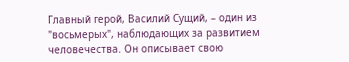Главный герой, Василий Сущий, – один из "восьмерых", наблюдающих за развитием человечества. Он описывает свою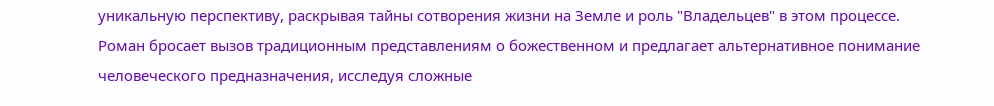уникальную перспективу, раскрывая тайны сотворения жизни на Земле и роль "Владельцев" в этом процессе. Роман бросает вызов традиционным представлениям о божественном и предлагает альтернативное понимание человеческого предназначения, исследуя сложные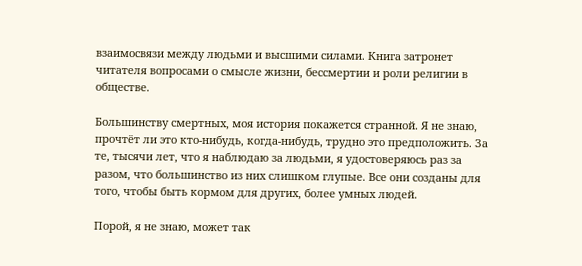взаимосвязи между людьми и высшими силами. Книга затронет читателя вопросами о смысле жизни, бессмертии и роли религии в обществе.

Большинству смертных, моя история покажется странной. Я не знаю, прочтёт ли это кто-нибудь, когда-нибудь, трудно это предположить. За те, тысячи лет, что я наблюдаю за людьми, я удостоверяюсь раз за разом, что большинство из них слишком глупые. Все они созданы для того, чтобы быть кормом для других, более умных людей.

Порой, я не знаю, может так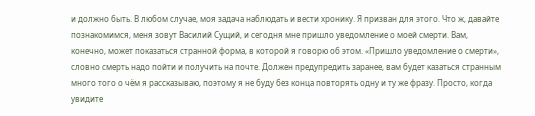и должно быть. В любом случае, моя задача наблюдать и вести хронику. Я призван для этого. Что ж, давайте познакомимся, меня зовут Василий Сущий, и сегодня мне пришло уведомление о моей смерти. Вам, конечно, может показаться странной форма, в которой я говорю об этом. «Пришло уведомление о смерти», словно смерть надо пойти и получить на почте. Должен предупредить заранее, вам будет казаться странным много того о чём я рассказываю, поэтому я не буду без конца повторять одну и ту же фразу. Просто, когда увидите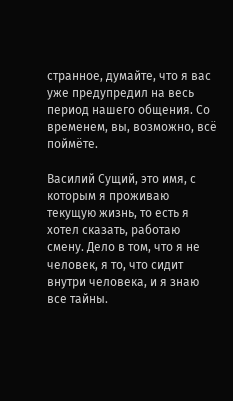странное, думайте, что я вас уже предупредил на весь период нашего общения. Со временем, вы, возможно, всё поймёте.

Василий Сущий, это имя, с которым я проживаю текущую жизнь, то есть я хотел сказать, работаю смену. Дело в том, что я не человек, я то, что сидит внутри человека, и я знаю все тайны.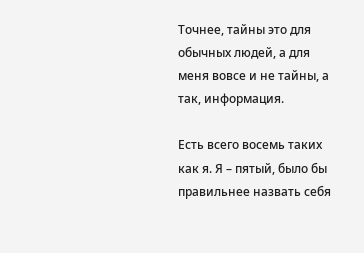Точнее, тайны это для обычных людей, а для меня вовсе и не тайны, а так, информация.

Есть всего восемь таких как я. Я – пятый, было бы правильнее назвать себя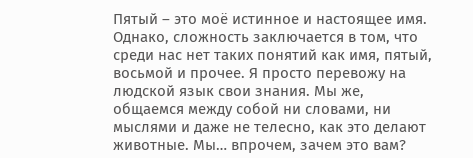Пятый – это моё истинное и настоящее имя. Однако, сложность заключается в том, что среди нас нет таких понятий как имя, пятый, восьмой и прочее. Я просто перевожу на людской язык свои знания. Мы же, общаемся между собой ни словами, ни мыслями и даже не телесно, как это делают животные. Мы… впрочем, зачем это вам?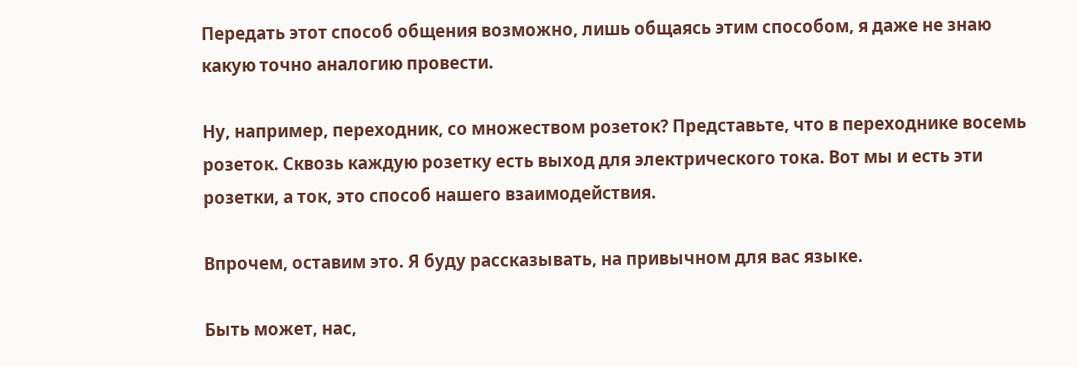Передать этот способ общения возможно, лишь общаясь этим способом, я даже не знаю какую точно аналогию провести.

Ну, например, переходник, со множеством розеток? Представьте, что в переходнике восемь розеток. Сквозь каждую розетку есть выход для электрического тока. Вот мы и есть эти розетки, а ток, это способ нашего взаимодействия.

Впрочем, оставим это. Я буду рассказывать, на привычном для вас языке.

Быть может, нас,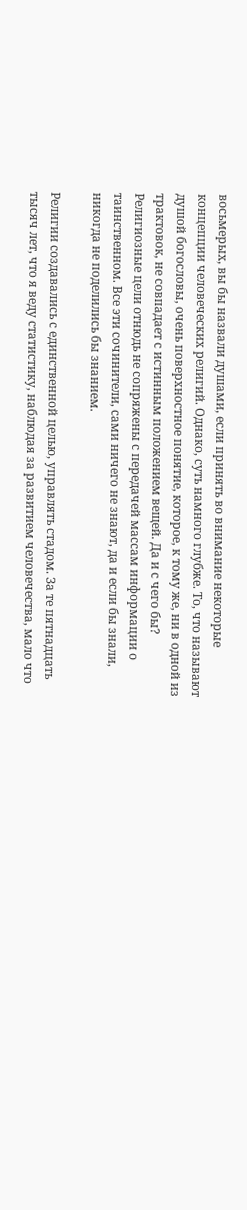восьмерых, вы бы назвали душами, если принять во внимание некоторые концепции человеческих религий. Однако, суть намного глубже. То, что называют душой богословы, очень поверхностное понятие, которое, к тому же, ни в одной из трактовок, не совпадает с истинным положением вещей. Да и с чего бы? Религиозные цели отнюдь не сопряжены с передачей массам информации о таинственном. Все эти сочинители, сами ничего не знают, да и если бы знали, никогда не поделились бы знанием.

Религии создавались с единственной целью, управлять стадом. За те пятнадцать тысяч лет, что я веду статистику, наблюдая за развитием человечества, мало что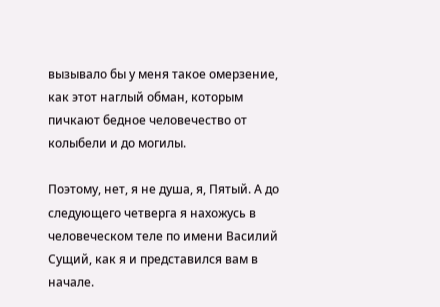вызывало бы у меня такое омерзение, как этот наглый обман, которым пичкают бедное человечество от колыбели и до могилы.

Поэтому, нет, я не душа, я, Пятый. А до следующего четверга я нахожусь в человеческом теле по имени Василий Сущий, как я и представился вам в начале.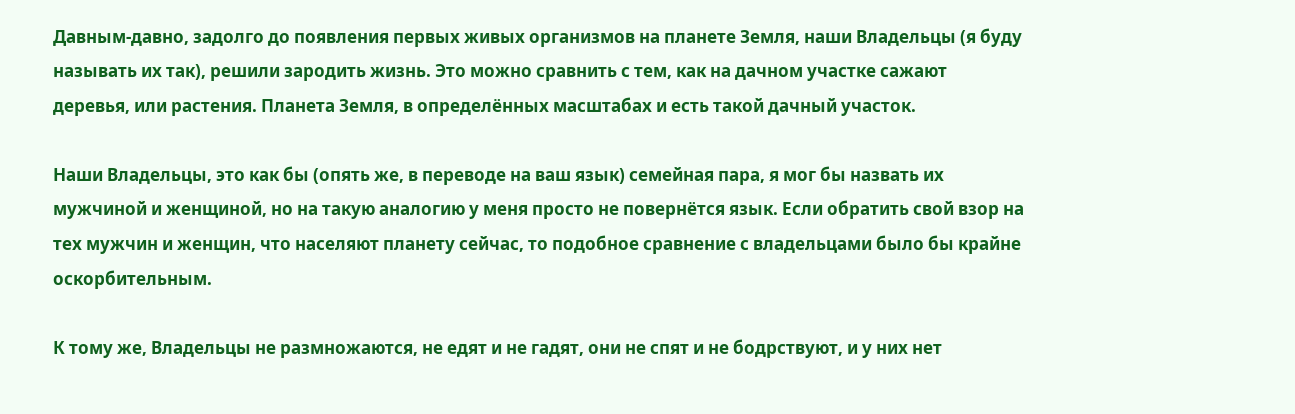Давным-давно, задолго до появления первых живых организмов на планете Земля, наши Владельцы (я буду называть их так), решили зародить жизнь. Это можно сравнить с тем, как на дачном участке сажают деревья, или растения. Планета Земля, в определённых масштабах и есть такой дачный участок.

Наши Владельцы, это как бы (опять же, в переводе на ваш язык) семейная пара, я мог бы назвать их мужчиной и женщиной, но на такую аналогию у меня просто не повернётся язык. Если обратить свой взор на тех мужчин и женщин, что населяют планету сейчас, то подобное сравнение с владельцами было бы крайне оскорбительным.

К тому же, Владельцы не размножаются, не едят и не гадят, они не спят и не бодрствуют, и у них нет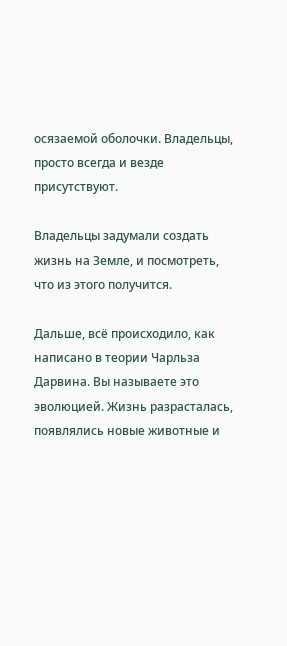осязаемой оболочки. Владельцы, просто всегда и везде присутствуют.

Владельцы задумали создать жизнь на Земле, и посмотреть, что из этого получится.

Дальше, всё происходило, как написано в теории Чарльза Дарвина. Вы называете это эволюцией. Жизнь разрасталась, появлялись новые животные и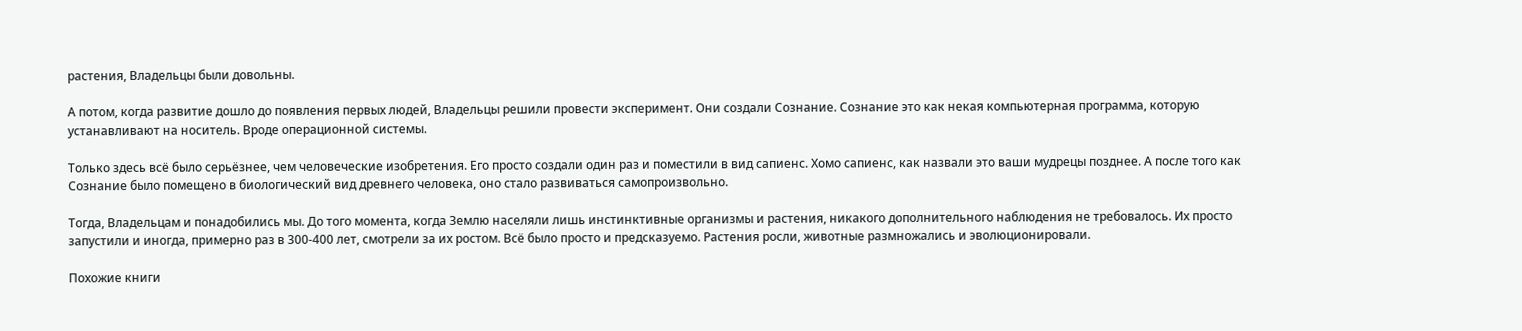растения, Владельцы были довольны.

А потом, когда развитие дошло до появления первых людей, Владельцы решили провести эксперимент. Они создали Сознание. Сознание это как некая компьютерная программа, которую устанавливают на носитель. Вроде операционной системы.

Только здесь всё было серьёзнее, чем человеческие изобретения. Его просто создали один раз и поместили в вид сапиенс. Хомо сапиенс, как назвали это ваши мудрецы позднее. А после того как Сознание было помещено в биологический вид древнего человека, оно стало развиваться самопроизвольно.

Тогда, Владельцам и понадобились мы. До того момента, когда Землю населяли лишь инстинктивные организмы и растения, никакого дополнительного наблюдения не требовалось. Их просто запустили и иногда, примерно раз в 300-400 лет, смотрели за их ростом. Всё было просто и предсказуемо. Растения росли, животные размножались и эволюционировали.

Похожие книги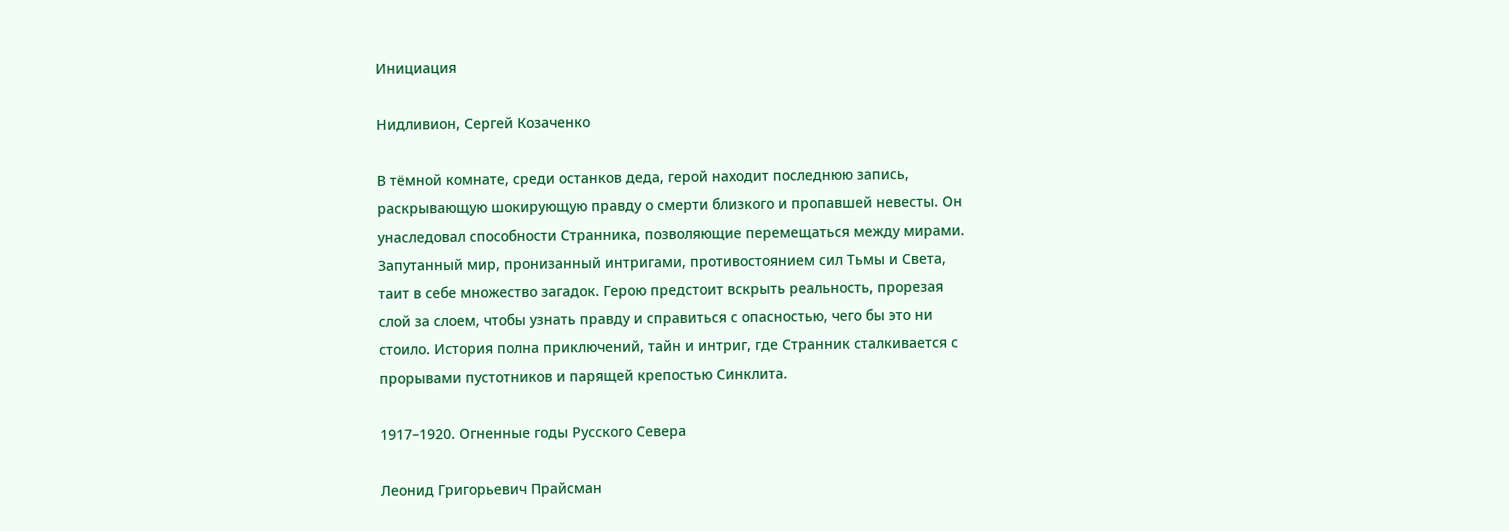Инициация

Нидливион, Сергей Козаченко

В тёмной комнате, среди останков деда, герой находит последнюю запись, раскрывающую шокирующую правду о смерти близкого и пропавшей невесты. Он унаследовал способности Странника, позволяющие перемещаться между мирами. Запутанный мир, пронизанный интригами, противостоянием сил Тьмы и Света, таит в себе множество загадок. Герою предстоит вскрыть реальность, прорезая слой за слоем, чтобы узнать правду и справиться с опасностью, чего бы это ни стоило. История полна приключений, тайн и интриг, где Странник сталкивается с прорывами пустотников и парящей крепостью Синклита.

1917–1920. Огненные годы Русского Севера

Леонид Григорьевич Прайсман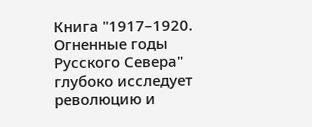Книга "1917–1920. Огненные годы Русского Севера" глубоко исследует революцию и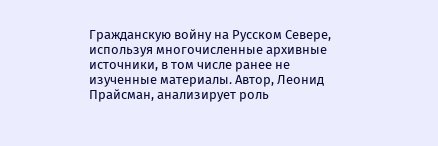Гражданскую войну на Русском Севере, используя многочисленные архивные источники, в том числе ранее не изученные материалы. Автор, Леонид Прайсман, анализирует роль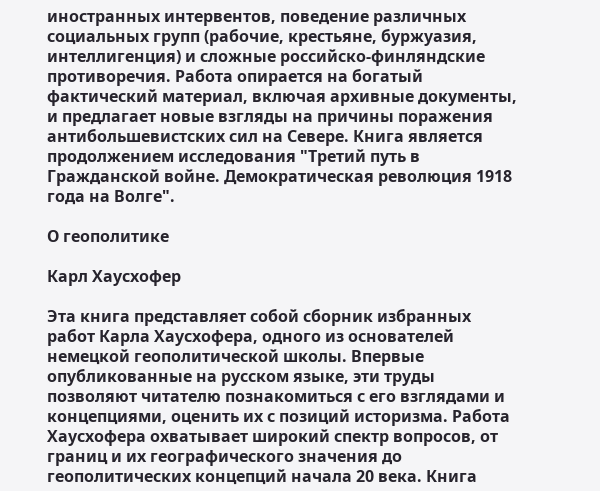иностранных интервентов, поведение различных социальных групп (рабочие, крестьяне, буржуазия, интеллигенция) и сложные российско-финляндские противоречия. Работа опирается на богатый фактический материал, включая архивные документы, и предлагает новые взгляды на причины поражения антибольшевистских сил на Севере. Книга является продолжением исследования "Третий путь в Гражданской войне. Демократическая революция 1918 года на Волге".

О геополитике

Карл Хаусхофер

Эта книга представляет собой сборник избранных работ Карла Хаусхофера, одного из основателей немецкой геополитической школы. Впервые опубликованные на русском языке, эти труды позволяют читателю познакомиться с его взглядами и концепциями, оценить их с позиций историзма. Работа Хаусхофера охватывает широкий спектр вопросов, от границ и их географического значения до геополитических концепций начала 20 века. Книга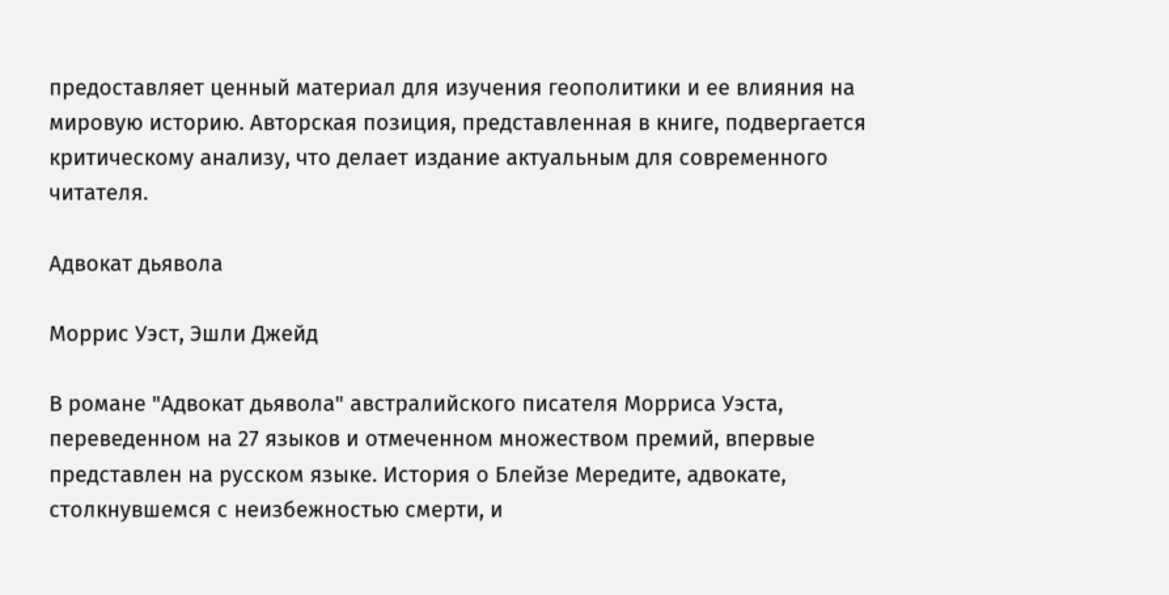предоставляет ценный материал для изучения геополитики и ее влияния на мировую историю. Авторская позиция, представленная в книге, подвергается критическому анализу, что делает издание актуальным для современного читателя.

Адвокат дьявола

Моррис Уэст, Эшли Джейд

В романе "Адвокат дьявола" австралийского писателя Морриса Уэста, переведенном на 27 языков и отмеченном множеством премий, впервые представлен на русском языке. История о Блейзе Мередите, адвокате, столкнувшемся с неизбежностью смерти, и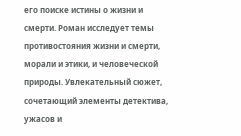его поиске истины о жизни и смерти. Роман исследует темы противостояния жизни и смерти, морали и этики, и человеческой природы. Увлекательный сюжет, сочетающий элементы детектива, ужасов и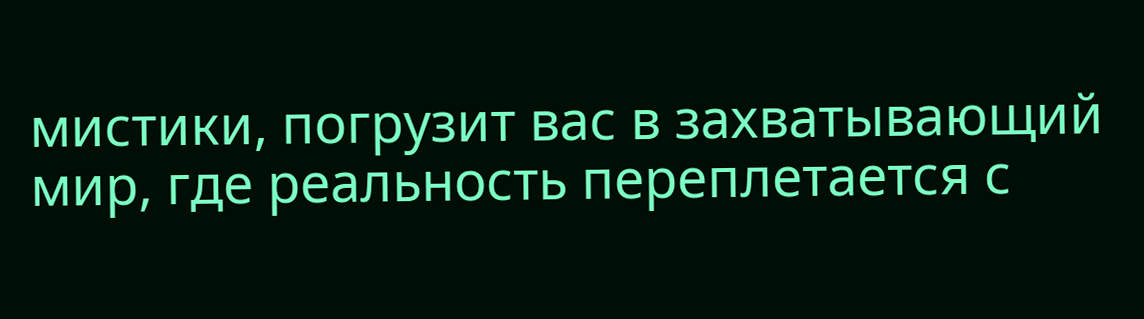мистики, погрузит вас в захватывающий мир, где реальность переплетается с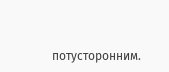потусторонним.